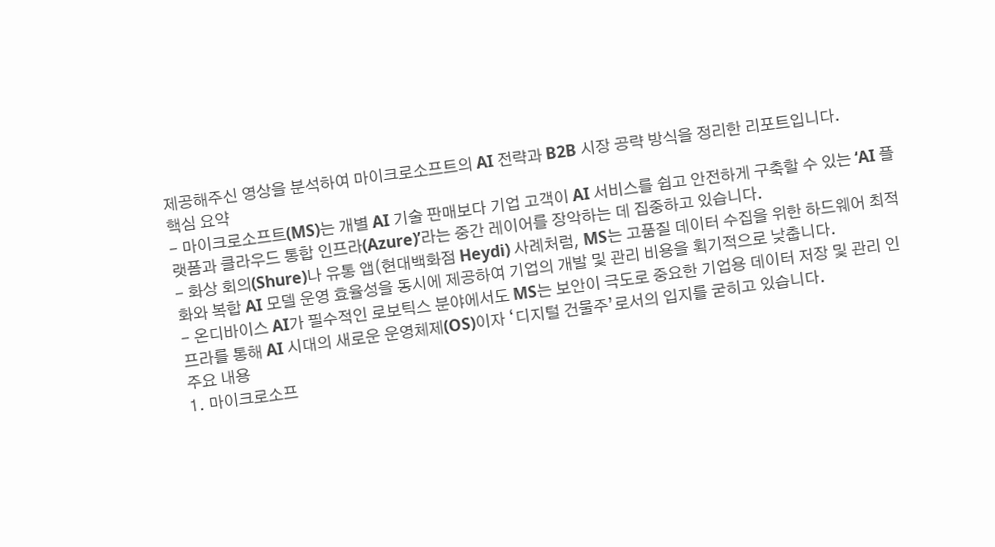제공해주신 영상을 분석하여 마이크로소프트의 AI 전략과 B2B 시장 공략 방식을 정리한 리포트입니다.
핵심 요약
- 마이크로소프트(MS)는 개별 AI 기술 판매보다 기업 고객이 AI 서비스를 쉽고 안전하게 구축할 수 있는 ‘AI 플랫폼과 클라우드 통합 인프라(Azure)’라는 중간 레이어를 장악하는 데 집중하고 있습니다.
- 화상 회의(Shure)나 유통 앱(현대백화점 Heydi) 사례처럼, MS는 고품질 데이터 수집을 위한 하드웨어 최적화와 복합 AI 모델 운영 효율성을 동시에 제공하여 기업의 개발 및 관리 비용을 획기적으로 낮춥니다.
- 온디바이스 AI가 필수적인 로보틱스 분야에서도 MS는 보안이 극도로 중요한 기업용 데이터 저장 및 관리 인프라를 통해 AI 시대의 새로운 운영체제(OS)이자 ‘디지털 건물주’로서의 입지를 굳히고 있습니다.
주요 내용
1. 마이크로소프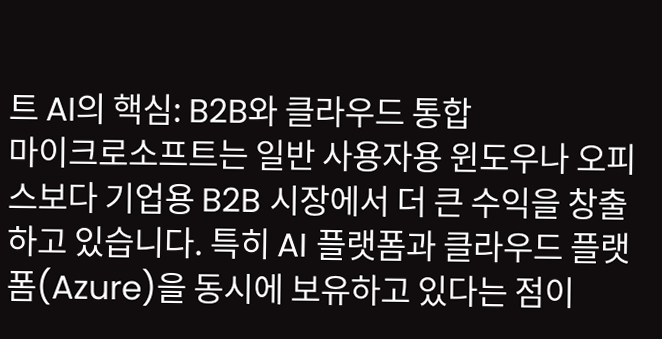트 AI의 핵심: B2B와 클라우드 통합
마이크로소프트는 일반 사용자용 윈도우나 오피스보다 기업용 B2B 시장에서 더 큰 수익을 창출하고 있습니다. 특히 AI 플랫폼과 클라우드 플랫폼(Azure)을 동시에 보유하고 있다는 점이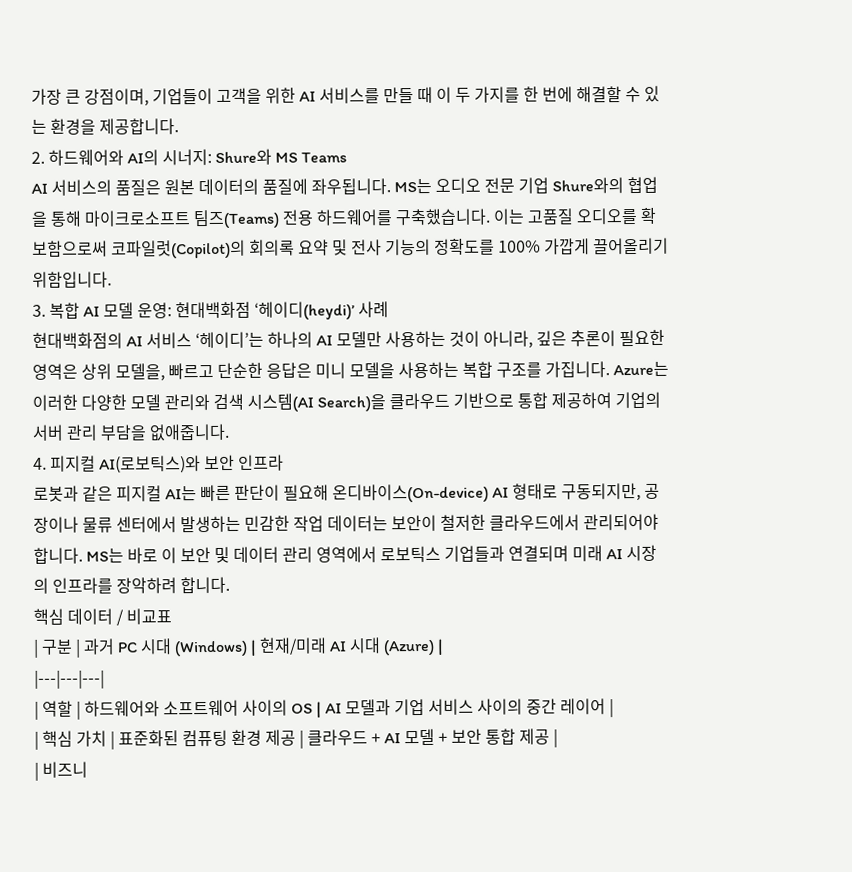가장 큰 강점이며, 기업들이 고객을 위한 AI 서비스를 만들 때 이 두 가지를 한 번에 해결할 수 있는 환경을 제공합니다.
2. 하드웨어와 AI의 시너지: Shure와 MS Teams
AI 서비스의 품질은 원본 데이터의 품질에 좌우됩니다. MS는 오디오 전문 기업 Shure와의 협업을 통해 마이크로소프트 팀즈(Teams) 전용 하드웨어를 구축했습니다. 이는 고품질 오디오를 확보함으로써 코파일럿(Copilot)의 회의록 요약 및 전사 기능의 정확도를 100% 가깝게 끌어올리기 위함입니다.
3. 복합 AI 모델 운영: 현대백화점 ‘헤이디(heydi)’ 사례
현대백화점의 AI 서비스 ‘헤이디’는 하나의 AI 모델만 사용하는 것이 아니라, 깊은 추론이 필요한 영역은 상위 모델을, 빠르고 단순한 응답은 미니 모델을 사용하는 복합 구조를 가집니다. Azure는 이러한 다양한 모델 관리와 검색 시스템(AI Search)을 클라우드 기반으로 통합 제공하여 기업의 서버 관리 부담을 없애줍니다.
4. 피지컬 AI(로보틱스)와 보안 인프라
로봇과 같은 피지컬 AI는 빠른 판단이 필요해 온디바이스(On-device) AI 형태로 구동되지만, 공장이나 물류 센터에서 발생하는 민감한 작업 데이터는 보안이 철저한 클라우드에서 관리되어야 합니다. MS는 바로 이 보안 및 데이터 관리 영역에서 로보틱스 기업들과 연결되며 미래 AI 시장의 인프라를 장악하려 합니다.
핵심 데이터 / 비교표
| 구분 | 과거 PC 시대 (Windows) | 현재/미래 AI 시대 (Azure) |
|---|---|---|
| 역할 | 하드웨어와 소프트웨어 사이의 OS | AI 모델과 기업 서비스 사이의 중간 레이어 |
| 핵심 가치 | 표준화된 컴퓨팅 환경 제공 | 클라우드 + AI 모델 + 보안 통합 제공 |
| 비즈니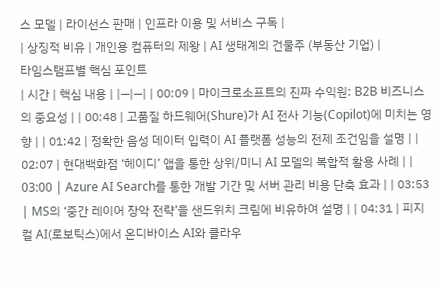스 모델 | 라이선스 판매 | 인프라 이용 및 서비스 구독 |
| 상징적 비유 | 개인용 컴퓨터의 제왕 | AI 생태계의 건물주 (부동산 기업) |
타임스탬프별 핵심 포인트
| 시간 | 핵심 내용 | |—|—| | 00:09 | 마이크로소프트의 진짜 수익원: B2B 비즈니스의 중요성 | | 00:48 | 고품질 하드웨어(Shure)가 AI 전사 기능(Copilot)에 미치는 영향 | | 01:42 | 정확한 음성 데이터 입력이 AI 플랫폼 성능의 전제 조건임을 설명 | | 02:07 | 현대백화점 ‘헤이디’ 앱을 통한 상위/미니 AI 모델의 복합적 활용 사례 | | 03:00 | Azure AI Search를 통한 개발 기간 및 서버 관리 비용 단축 효과 | | 03:53 | MS의 ‘중간 레이어 장악 전략’을 샌드위치 크림에 비유하여 설명 | | 04:31 | 피지컬 AI(로보틱스)에서 온디바이스 AI와 클라우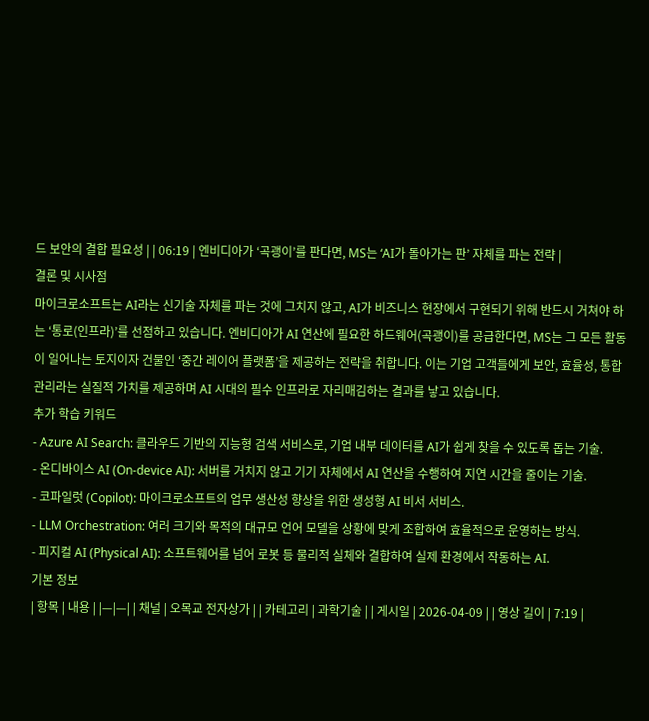드 보안의 결합 필요성 | | 06:19 | 엔비디아가 ‘곡괭이’를 판다면, MS는 ‘AI가 돌아가는 판’ 자체를 파는 전략 |
결론 및 시사점
마이크로소프트는 AI라는 신기술 자체를 파는 것에 그치지 않고, AI가 비즈니스 현장에서 구현되기 위해 반드시 거쳐야 하는 ‘통로(인프라)’를 선점하고 있습니다. 엔비디아가 AI 연산에 필요한 하드웨어(곡괭이)를 공급한다면, MS는 그 모든 활동이 일어나는 토지이자 건물인 ‘중간 레이어 플랫폼’을 제공하는 전략을 취합니다. 이는 기업 고객들에게 보안, 효율성, 통합 관리라는 실질적 가치를 제공하며 AI 시대의 필수 인프라로 자리매김하는 결과를 낳고 있습니다.
추가 학습 키워드
- Azure AI Search: 클라우드 기반의 지능형 검색 서비스로, 기업 내부 데이터를 AI가 쉽게 찾을 수 있도록 돕는 기술.
- 온디바이스 AI (On-device AI): 서버를 거치지 않고 기기 자체에서 AI 연산을 수행하여 지연 시간을 줄이는 기술.
- 코파일럿 (Copilot): 마이크로소프트의 업무 생산성 향상을 위한 생성형 AI 비서 서비스.
- LLM Orchestration: 여러 크기와 목적의 대규모 언어 모델을 상황에 맞게 조합하여 효율적으로 운영하는 방식.
- 피지컬 AI (Physical AI): 소프트웨어를 넘어 로봇 등 물리적 실체와 결합하여 실제 환경에서 작동하는 AI.
기본 정보
| 항목 | 내용 | |—|—| | 채널 | 오목교 전자상가 | | 카테고리 | 과학기술 | | 게시일 | 2026-04-09 | | 영상 길이 | 7:19 |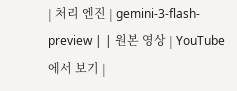| 처리 엔진 | gemini-3-flash-preview | | 원본 영상 | YouTube에서 보기 |